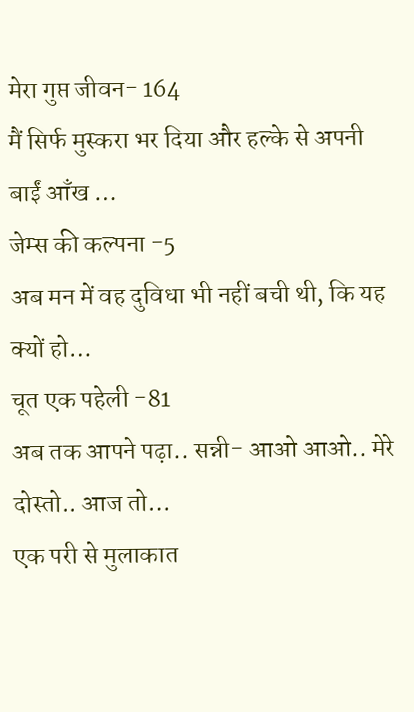मेरा गुप्त जीवन- 164
मैं सिर्फ मुस्करा भर दिया और हल्के से अपनी बाईं आँख …
जेम्स की कल्पना -5
अब मन में वह दुविधा भी नहीं बची थी, कि यह क्यों हो…
चूत एक पहेली -81
अब तक आपने पढ़ा.. सन्नी- आओ आओ.. मेरे दोस्तो.. आज तो…
एक परी से मुलाकात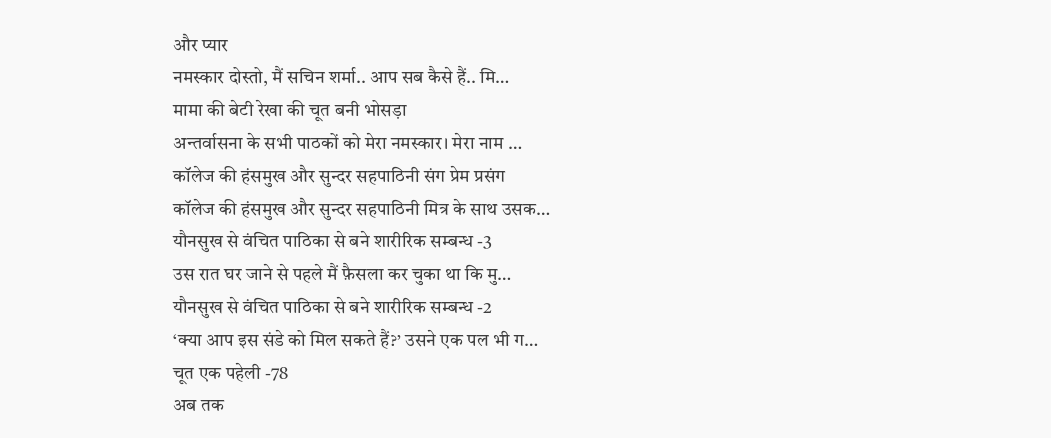और प्यार
नमस्कार दोस्तो, मैं सचिन शर्मा.. आप सब कैसे हैं.. मि…
मामा की बेटी रेखा की चूत बनी भोसड़ा
अन्तर्वासना के सभी पाठकों को मेरा नमस्कार। मेरा नाम …
कॉलेज की हंसमुख और सुन्दर सहपाठिनी संग प्रेम प्रसंग
कॉलेज की हंसमुख और सुन्दर सहपाठिनी मित्र के साथ उसक…
यौनसुख से वंचित पाठिका से बने शारीरिक सम्बन्ध -3
उस रात घर जाने से पहले मैं फ़ैसला कर चुका था कि मु…
यौनसुख से वंचित पाठिका से बने शारीरिक सम्बन्ध -2
‘क्या आप इस संडे को मिल सकते हैं?’ उसने एक पल भी ग…
चूत एक पहेली -78
अब तक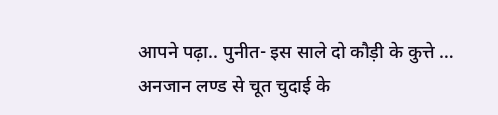आपने पढ़ा.. पुनीत- इस साले दो कौड़ी के कुत्ते …
अनजान लण्ड से चूत चुदाई के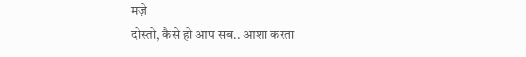मज़े
दोस्तो, कैसे हो आप सब.. आशा करता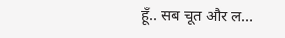हूँ.. सब चूत और ल…